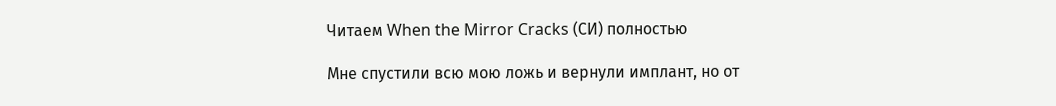Читаем When the Mirror Cracks (СИ) полностью

Мне спустили всю мою ложь и вернули имплант, но от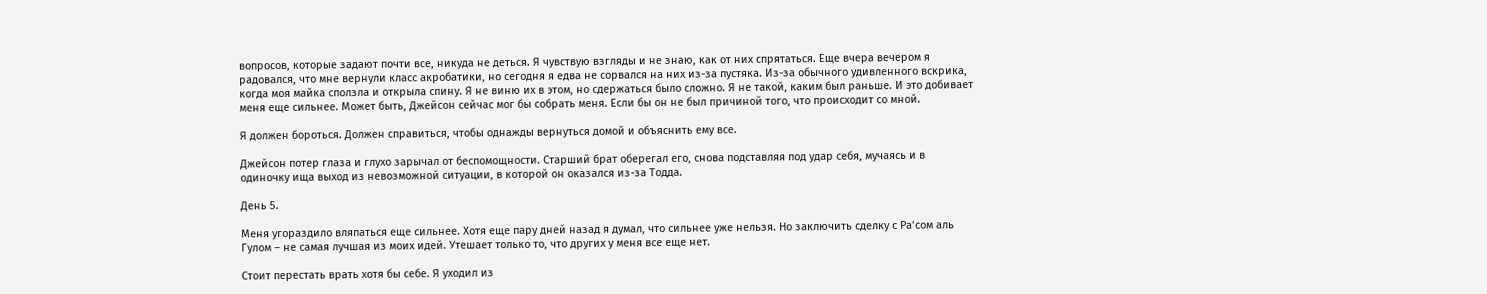вопросов, которые задают почти все, никуда не деться. Я чувствую взгляды и не знаю, как от них спрятаться. Еще вчера вечером я радовался, что мне вернули класс акробатики, но сегодня я едва не сорвался на них из-за пустяка. Из-за обычного удивленного вскрика, когда моя майка сползла и открыла спину. Я не виню их в этом, но сдержаться было сложно. Я не такой, каким был раньше. И это добивает меня еще сильнее. Может быть, Джейсон сейчас мог бы собрать меня. Если бы он не был причиной того, что происходит со мной.

Я должен бороться. Должен справиться, чтобы однажды вернуться домой и объяснить ему все.

Джейсон потер глаза и глухо зарычал от беспомощности. Старший брат оберегал его, снова подставляя под удар себя, мучаясь и в одиночку ища выход из невозможной ситуации, в которой он оказался из-за Тодда.

День 5.

Меня угораздило вляпаться еще сильнее. Хотя еще пару дней назад я думал, что сильнее уже нельзя. Но заключить сделку с Ра’сом аль Гулом – не самая лучшая из моих идей. Утешает только то, что других у меня все еще нет.

Стоит перестать врать хотя бы себе. Я уходил из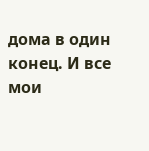дома в один конец. И все мои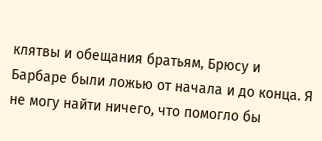клятвы и обещания братьям, Брюсу и Барбаре были ложью от начала и до конца. Я не могу найти ничего, что помогло бы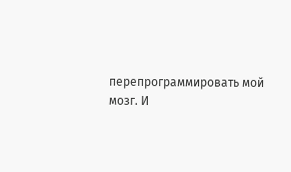перепрограммировать мой мозг. И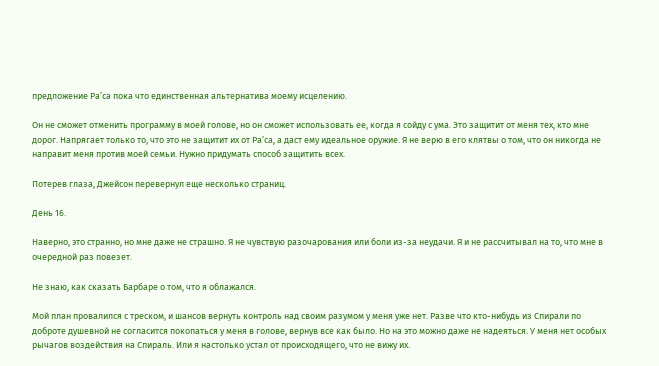предложение Ра’са пока что единственная альтернатива моему исцелению.

Он не сможет отменить программу в моей голове, но он сможет использовать ее, когда я сойду с ума. Это защитит от меня тех, кто мне дорог. Напрягает только то, что это не защитит их от Ра’са, а даст ему идеальное оружие. Я не верю в его клятвы о том, что он никогда не направит меня против моей семьи. Нужно придумать способ защитить всех.

Потерев глаза, Джейсон перевернул еще несколько страниц.

День 16.

Наверно, это странно, но мне даже не страшно. Я не чувствую разочарования или боли из-за неудачи. Я и не рассчитывал на то, что мне в очередной раз повезет.

Не знаю, как сказать Барбаре о том, что я облажался.

Мой план провалился с треском, и шансов вернуть контроль над своим разумом у меня уже нет. Разве что кто-нибудь из Спирали по доброте душевной не согласится покопаться у меня в голове, вернув все как было. Но на это можно даже не надеяться. У меня нет особых рычагов воздействия на Спираль. Или я настолько устал от происходящего, что не вижу их.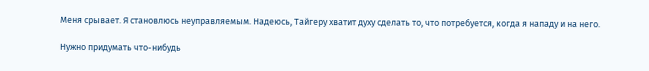Меня срывает. Я становлюсь неуправляемым. Надеюсь, Тайгеру хватит духу сделать то, что потребуется, когда я нападу и на него.

Нужно придумать что-нибудь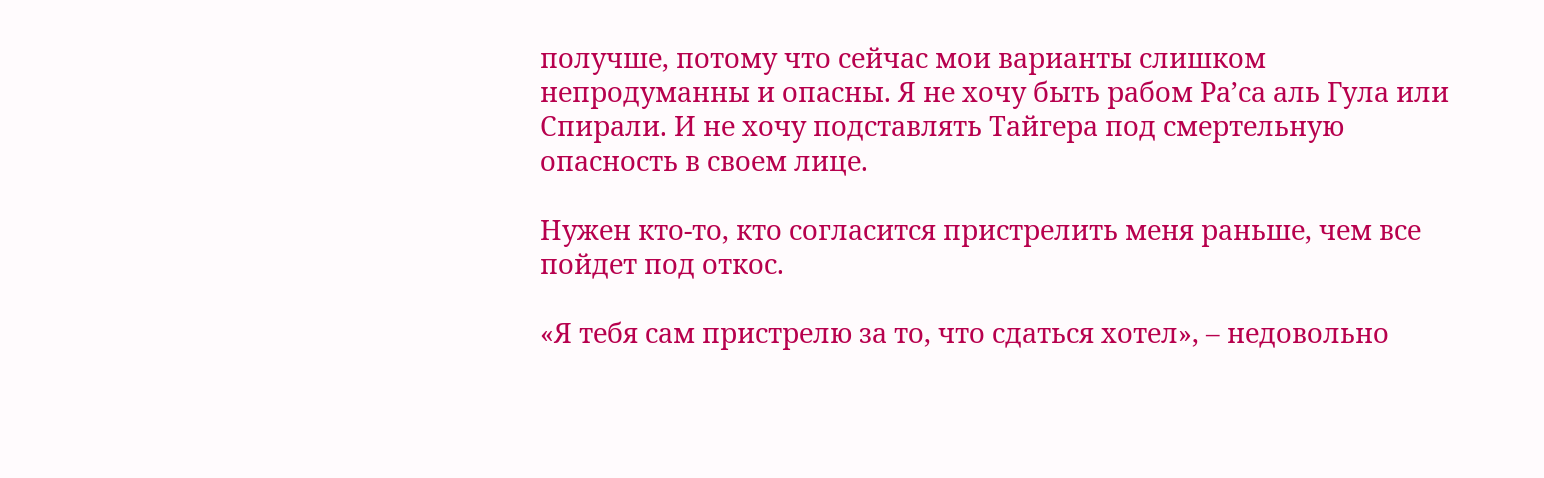получше, потому что сейчас мои варианты слишком непродуманны и опасны. Я не хочу быть рабом Ра’са аль Гула или Спирали. И не хочу подставлять Тайгера под смертельную опасность в своем лице.

Нужен кто-то, кто согласится пристрелить меня раньше, чем все пойдет под откос.

«Я тебя сам пристрелю за то, что сдаться хотел», – недовольно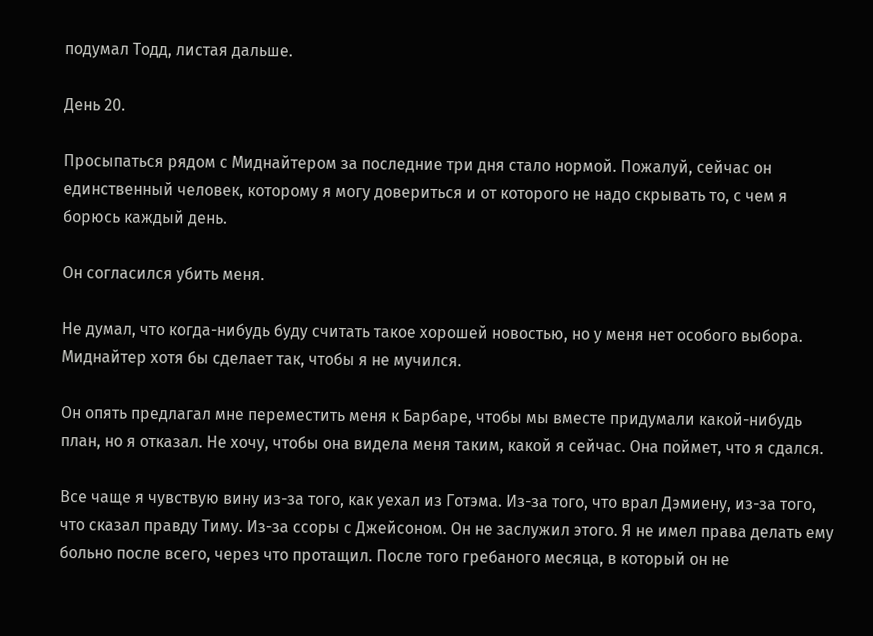подумал Тодд, листая дальше.

День 20.

Просыпаться рядом с Миднайтером за последние три дня стало нормой. Пожалуй, сейчас он единственный человек, которому я могу довериться и от которого не надо скрывать то, с чем я борюсь каждый день.

Он согласился убить меня.

Не думал, что когда-нибудь буду считать такое хорошей новостью, но у меня нет особого выбора. Миднайтер хотя бы сделает так, чтобы я не мучился.

Он опять предлагал мне переместить меня к Барбаре, чтобы мы вместе придумали какой-нибудь план, но я отказал. Не хочу, чтобы она видела меня таким, какой я сейчас. Она поймет, что я сдался.

Все чаще я чувствую вину из-за того, как уехал из Готэма. Из-за того, что врал Дэмиену, из-за того, что сказал правду Тиму. Из-за ссоры с Джейсоном. Он не заслужил этого. Я не имел права делать ему больно после всего, через что протащил. После того гребаного месяца, в который он не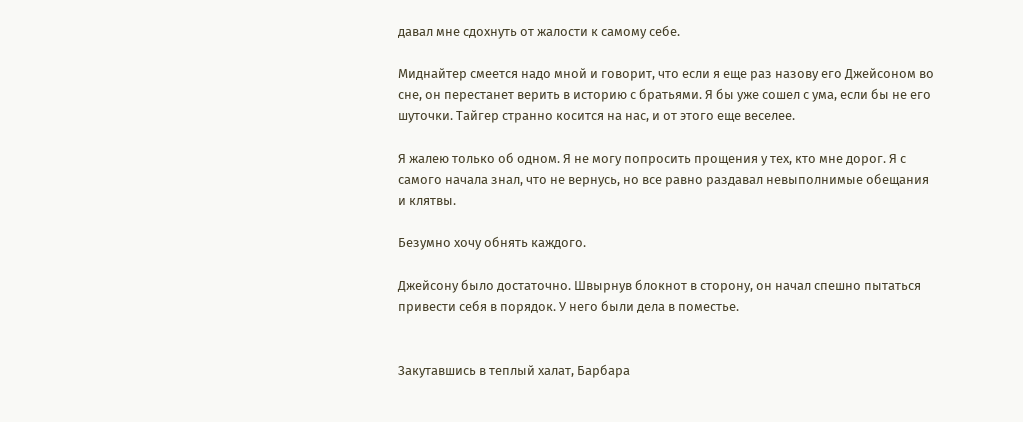давал мне сдохнуть от жалости к самому себе.

Миднайтер смеется надо мной и говорит, что если я еще раз назову его Джейсоном во сне, он перестанет верить в историю с братьями. Я бы уже сошел с ума, если бы не его шуточки. Тайгер странно косится на нас, и от этого еще веселее.

Я жалею только об одном. Я не могу попросить прощения у тех, кто мне дорог. Я с самого начала знал, что не вернусь, но все равно раздавал невыполнимые обещания и клятвы.

Безумно хочу обнять каждого.

Джейсону было достаточно. Швырнув блокнот в сторону, он начал спешно пытаться привести себя в порядок. У него были дела в поместье.


Закутавшись в теплый халат, Барбара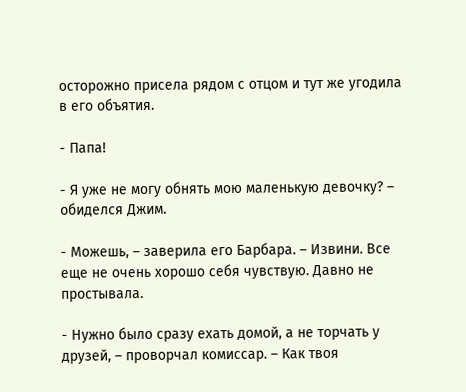осторожно присела рядом с отцом и тут же угодила в его объятия.

- Папа!

- Я уже не могу обнять мою маленькую девочку? – обиделся Джим.

- Можешь, – заверила его Барбара. – Извини. Все еще не очень хорошо себя чувствую. Давно не простывала.

- Нужно было сразу ехать домой, а не торчать у друзей, – проворчал комиссар. – Как твоя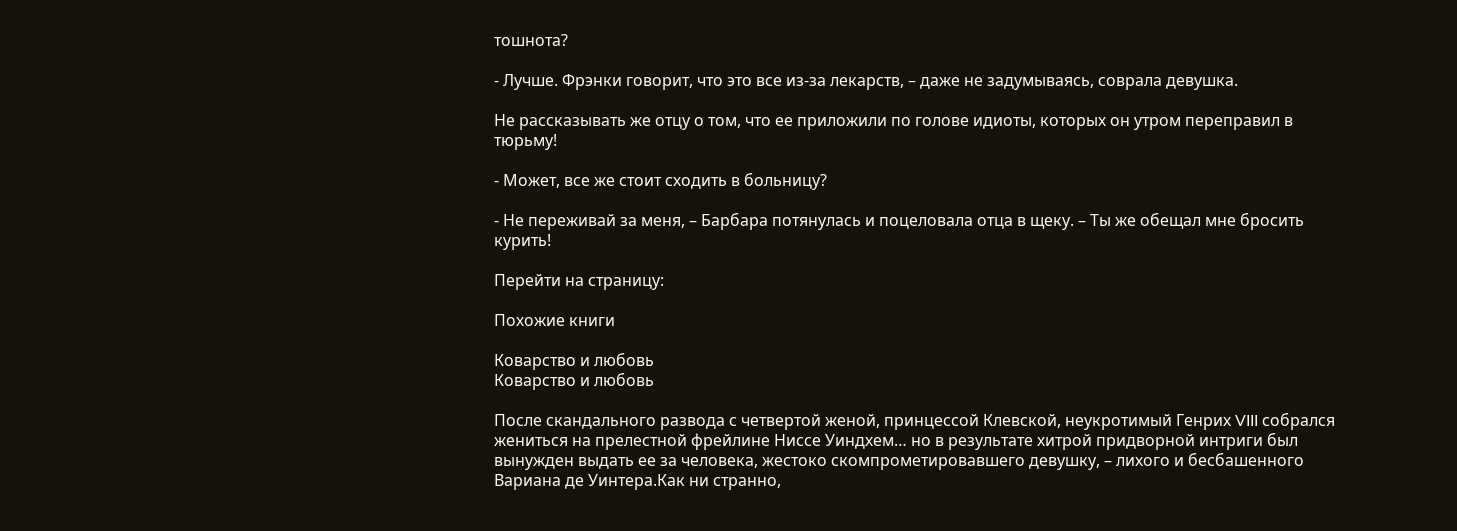тошнота?

- Лучше. Фрэнки говорит, что это все из-за лекарств, – даже не задумываясь, соврала девушка.

Не рассказывать же отцу о том, что ее приложили по голове идиоты, которых он утром переправил в тюрьму!

- Может, все же стоит сходить в больницу?

- Не переживай за меня, – Барбара потянулась и поцеловала отца в щеку. – Ты же обещал мне бросить курить!

Перейти на страницу:

Похожие книги

Коварство и любовь
Коварство и любовь

После скандального развода с четвертой женой, принцессой Клевской, неукротимый Генрих VIII собрался жениться на прелестной фрейлине Ниссе Уиндхем… но в результате хитрой придворной интриги был вынужден выдать ее за человека, жестоко скомпрометировавшего девушку, – лихого и бесбашенного Вариана де Уинтера.Как ни странно,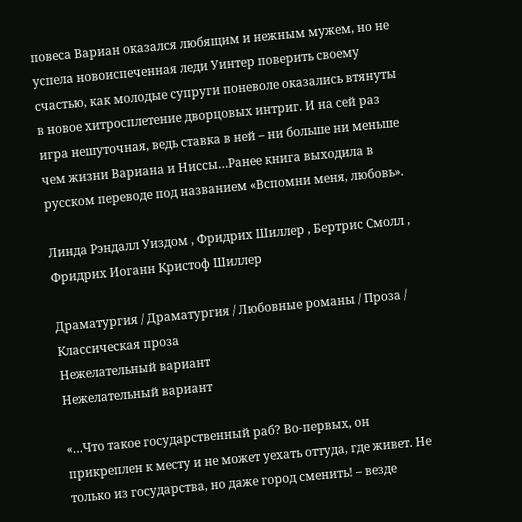повеса Вариан оказался любящим и нежным мужем, но не успела новоиспеченная леди Уинтер поверить своему счастью, как молодые супруги поневоле оказались втянуты в новое хитросплетение дворцовых интриг. И на сей раз игра нешуточная, ведь ставка в ней – ни больше ни меньше чем жизни Вариана и Ниссы…Ранее книга выходила в русском переводе под названием «Вспомни меня, любовь».

Линда Рэндалл Уиздом , Фридрих Шиллер , Бертрис Смолл , Фридрих Иоганн Кристоф Шиллер

Драматургия / Драматургия / Любовные романы / Проза / Классическая проза
Нежелательный вариант
Нежелательный вариант

«…Что такое государственный раб? Во-первых, он прикреплен к месту и не может уехать оттуда, где живет. Не только из государства, но даже город сменить! – везде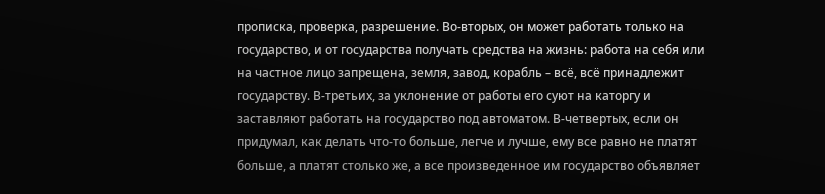прописка, проверка, разрешение. Во-вторых, он может работать только на государство, и от государства получать средства на жизнь: работа на себя или на частное лицо запрещена, земля, завод, корабль – всё, всё принадлежит государству. В-третьих, за уклонение от работы его суют на каторгу и заставляют работать на государство под автоматом. В-четвертых, если он придумал, как делать что-то больше, легче и лучше, ему все равно не платят больше, а платят столько же, а все произведенное им государство объявляет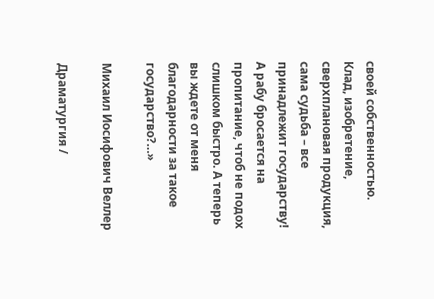своей собственностью. Клад, изобретение, сверхплановая продукция, сама судьба – все принадлежит государству! А рабу бросается на пропитание, чтоб не подох слишком быстро. А теперь вы ждете от меня благодарности за такое государство?…»

Михаил Иосифович Веллер

Драматургия /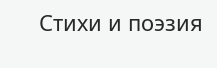Стихи и поэзия